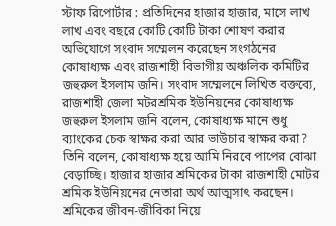স্টাফ রিপোর্টার : প্রতিদিনের হাজার হাজার, মাসে লাখ লাখ এবং বছরে কোটি কোটি টাকা শোষণ করার অভিযোগে সংবাদ সম্মেলন করেছেন সংগঠনের কোষাধ্যক্ষ এবং রাজশাহী বিভাগীয় অঞ্চলিক কমিটির জহুরুল ইসলাম জনি। সংবাদ সম্মেলনে লিখিত বক্তব্যে, রাজশাহী জেলা মটরশ্রমিক ইউনিয়নের কোষাধ্যক্ষ জহুরুল ইসলাম জনি বলেন, কোষাধ্যক্ষ মানে শুধু ব্যাংকের চেক স্বাক্ষর করা আর ভাউচার স্বাক্ষর করা? তিনি বলেন, কোষাধ্যক্ষ হয়ে আমি নিরবে পাপের বোঝা বেড়াচ্ছি। হাজার হাজার শ্রমিকের টাকা রাজশাহী মোটর শ্রমিক ইউনিয়নের নেতারা অর্থ আত্মসাৎ করছেন। শ্রমিকের জীবন-জীবিকা নিয়ে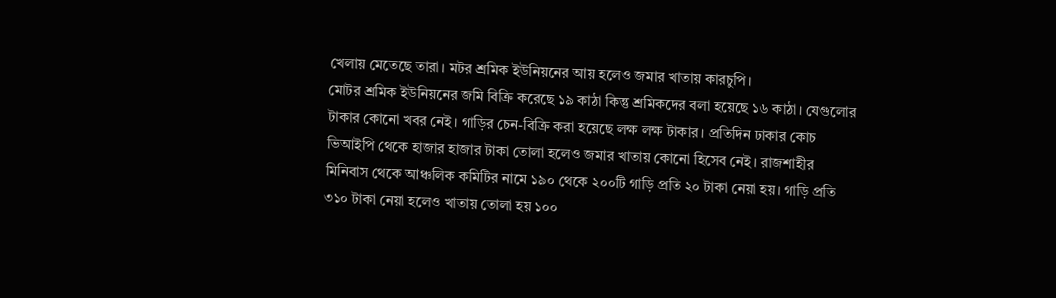খেলায় মেতেছে তারা। মটর শ্রমিক ইউনিয়নের আয় হলেও জমার খাতায় কারচুপি।
মোটর শ্রমিক ইউনিয়নের জমি বিক্রি করেছে ১৯ কাঠা কিন্তু শ্রমিকদের বলা হয়েছে ১৬ কাঠা। যেগুলোর টাকার কোনো খবর নেই। গাড়ির চেন-বিক্রি করা হয়েছে লক্ষ লক্ষ টাকার। প্রতিদিন ঢাকার কোচ ভিআইপি থেকে হাজার হাজার টাকা তোলা হলেও জমার খাতায় কোনো হিসেব নেই। রাজশাহীর মিনিবাস থেকে আঞ্চলিক কমিটির নামে ১৯০ থেকে ২০০টি গাড়ি প্রতি ২০ টাকা নেয়া হয়। গাড়ি প্রতি ৩১০ টাকা নেয়া হলেও খাতায় তোলা হয় ১০০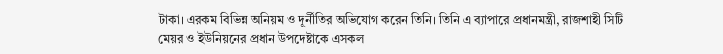টাকা। এরকম বিভিন্ন অনিয়ম ও দূর্নীতির অভিযোগ করেন তিনি। তিনি এ ব্যাপারে প্রধানমন্ত্রী, রাজশাহী সিটি মেয়র ও ইউনিয়নের প্রধান উপদেষ্টাকে এসকল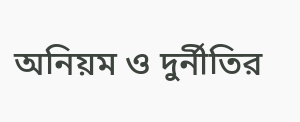অনিয়ম ও দুর্নীতির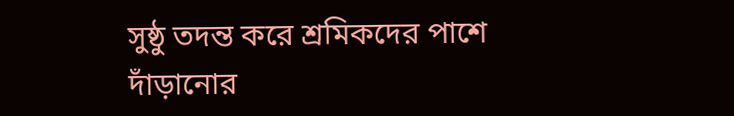সুষ্ঠু তদন্ত করে শ্রমিকদের পাশে দাঁড়ানোর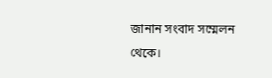জানান সংবাদ সম্মেলন থেকে।